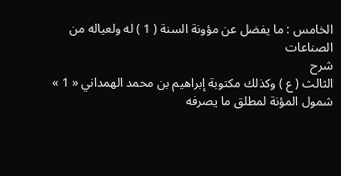الخامس : ما يفضل عن مؤونة السنة ( 1 ) له ولعياله من الصناعات
شرح
الثالث ( ع ) وكذلك مكتوبة إبراهيم بن محمد الهمداني « 1 » شمول المؤنة لمطلق ما يصرفه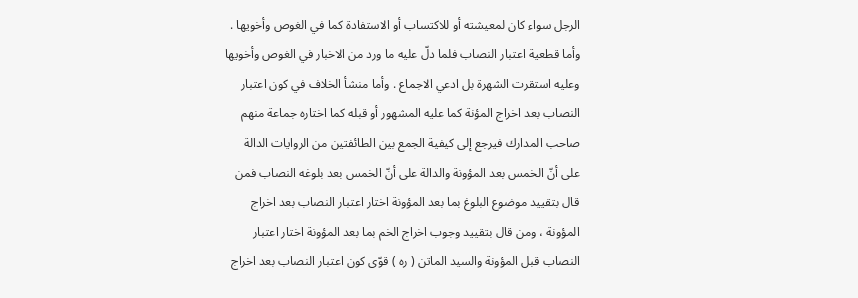الرجل سواء كان لمعيشته أو للاكتساب أو الاستفادة كما في الغوص وأخويها .
وأما قطعية اعتبار النصاب فلما دلّ عليه ما ورد من الاخبار في الغوص وأخويها وعليه استقرت الشهرة بل ادعي الاجماع . وأما منشأ الخلاف في كون اعتبار النصاب بعد اخراج المؤنة كما عليه المشهور أو قبله كما اختاره جماعة منهم صاحب المدارك فيرجع إلى كيفية الجمع بين الطائفتين من الروايات الدالة على أنّ الخمس بعد المؤونة والدالة على أنّ الخمس بعد بلوغه النصاب فمن قال بتقييد موضوع البلوغ بما بعد المؤونة اختار اعتبار النصاب بعد اخراج المؤونة ، ومن قال بتقييد وجوب اخراج الخم بما بعد المؤونة اختار اعتبار النصاب قبل المؤونة والسيد الماتن ( ره ) قوّى كون اعتبار النصاب بعد اخراج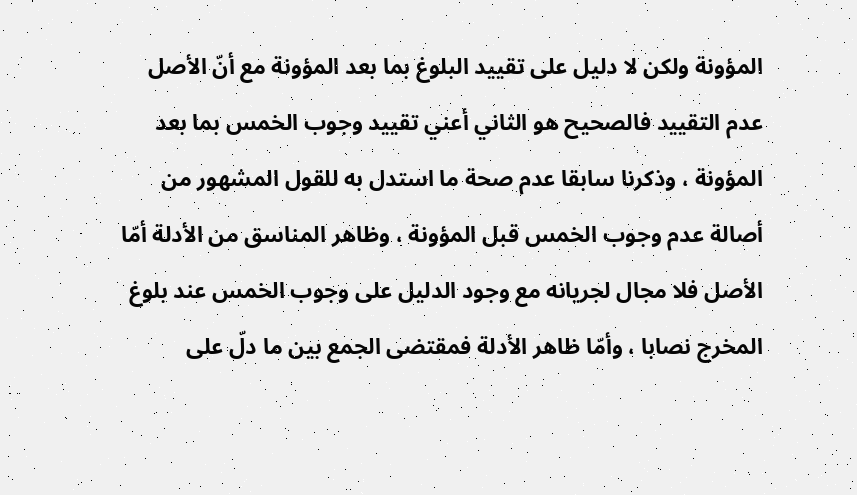المؤونة ولكن لا دليل على تقييد البلوغ بما بعد المؤونة مع أنّ الأصل عدم التقييد فالصحيح هو الثاني أعني تقييد وجوب الخمس بما بعد المؤونة ، وذكرنا سابقا عدم صحة ما استدل به للقول المشهور من أصالة عدم وجوب الخمس قبل المؤونة ، وظاهر المناسق من الأدلة أمّا الأصل فلا مجال لجريانه مع وجود الدليل على وجوب الخمس عند بلوغ المخرج نصابا ، وأمّا ظاهر الأدلة فمقتضى الجمع بين ما دلّ على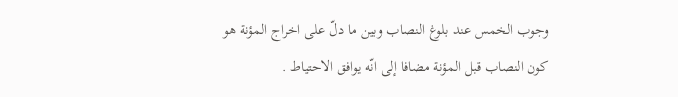وجوب الخمس عند بلوغ النصاب وبين ما دلّ على اخراج المؤنة هو كون النصاب قبل المؤنة مضافا إلى انّه يوافق الاحتياط .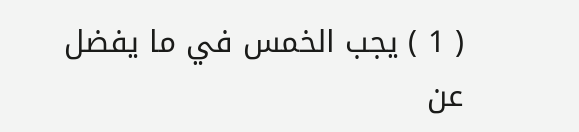( 1 ) يجب الخمس في ما يفضل عن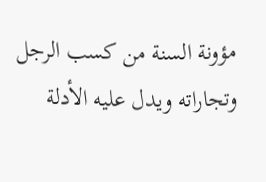مؤونة السنة من كسب الرجل وتجاراته ويدل عليه الأدلة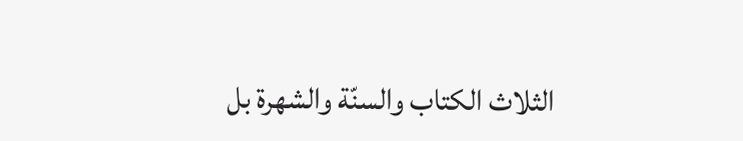الثلاث الكتاب والسنّة والشهرة بل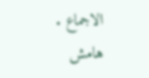الاجماع .
هامش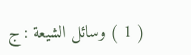( 1 ) وسائل الشيعة : ج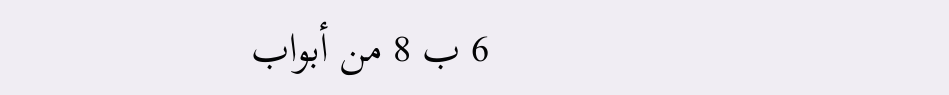6 ب 8 من أبواب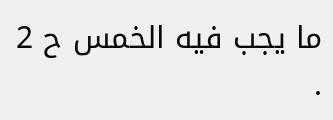ما يجب فيه الخمس ح 2 .